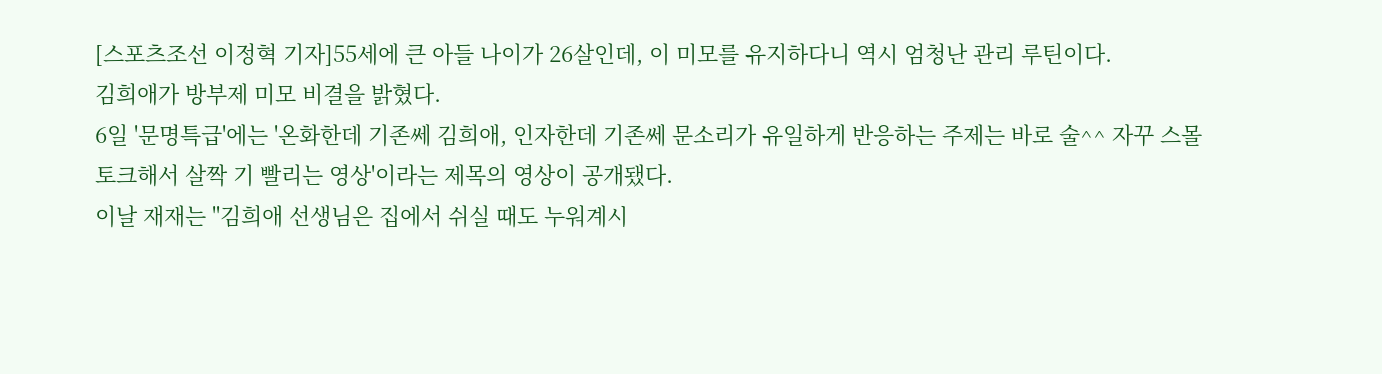[스포츠조선 이정혁 기자]55세에 큰 아들 나이가 26살인데, 이 미모를 유지하다니 역시 엄청난 관리 루틴이다.
김희애가 방부제 미모 비결을 밝혔다.
6일 '문명특급'에는 '온화한데 기존쎄 김희애, 인자한데 기존쎄 문소리가 유일하게 반응하는 주제는 바로 술^^ 자꾸 스몰토크해서 살짝 기 빨리는 영상'이라는 제목의 영상이 공개됐다.
이날 재재는 "김희애 선생님은 집에서 쉬실 때도 누워계시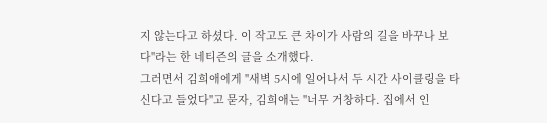지 않는다고 하셨다. 이 작고도 큰 차이가 사람의 길을 바꾸나 보다"라는 한 네티즌의 글을 소개했다.
그러면서 김희애에게 "새벽 5시에 일어나서 두 시간 사이클링을 타신다고 들었다"고 묻자, 김희애는 "너무 거창하다. 집에서 인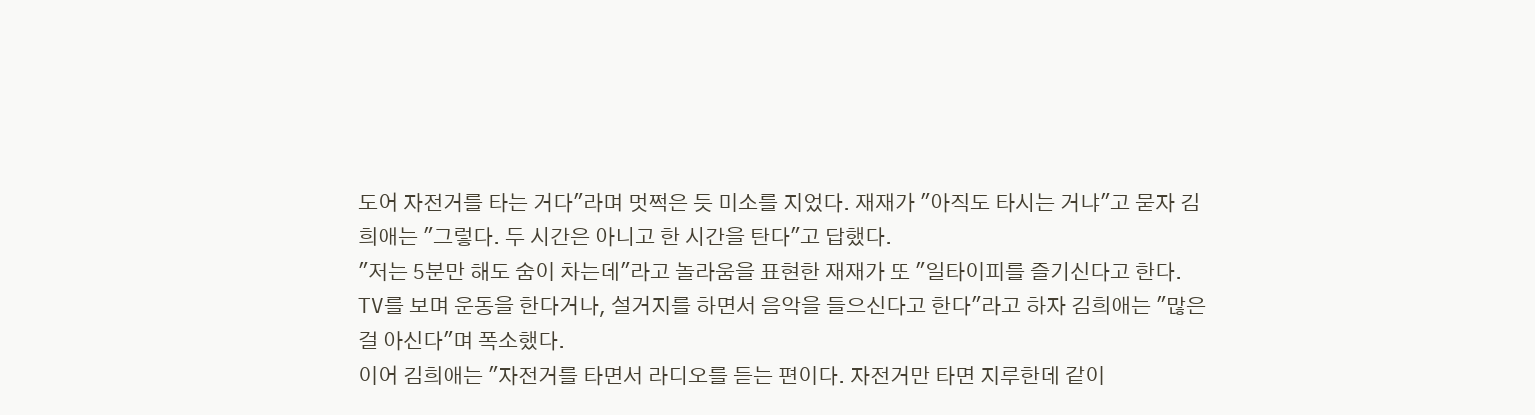도어 자전거를 타는 거다"라며 멋쩍은 듯 미소를 지었다. 재재가 "아직도 타시는 거냐"고 묻자 김희애는 "그렇다. 두 시간은 아니고 한 시간을 탄다"고 답했다.
"저는 5분만 해도 숨이 차는데"라고 놀라움을 표현한 재재가 또 "일타이피를 즐기신다고 한다. TV를 보며 운동을 한다거나, 설거지를 하면서 음악을 들으신다고 한다"라고 하자 김희애는 "많은 걸 아신다"며 폭소했다.
이어 김희애는 "자전거를 타면서 라디오를 듣는 편이다. 자전거만 타면 지루한데 같이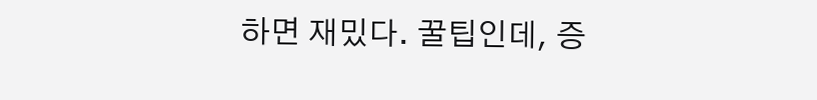하면 재밌다. 꿀팁인데, 증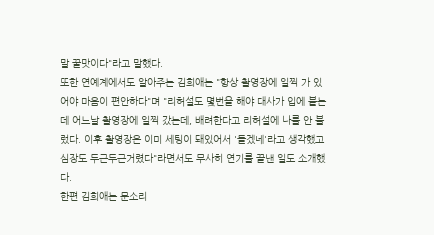말 꿀맛이다"라고 말했다.
또한 연예계에서도 알아주는 김희애는 "항상 촬영장에 일찍 가 있어야 마음이 편안하다"며 "리허설도 몇번을 해야 대사가 입에 붙는데 어느날 촬영장에 일찍 갔는데, 배려한다고 리허설에 나를 안 불렀다. 이후 촬영장은 이미 세팅이 돼있어서 '돌겠네'라고 생각했고 심장도 두근두근거렸다"라면서도 무사히 연기를 끝낸 일도 소개했다.
한편 김희애는 문소리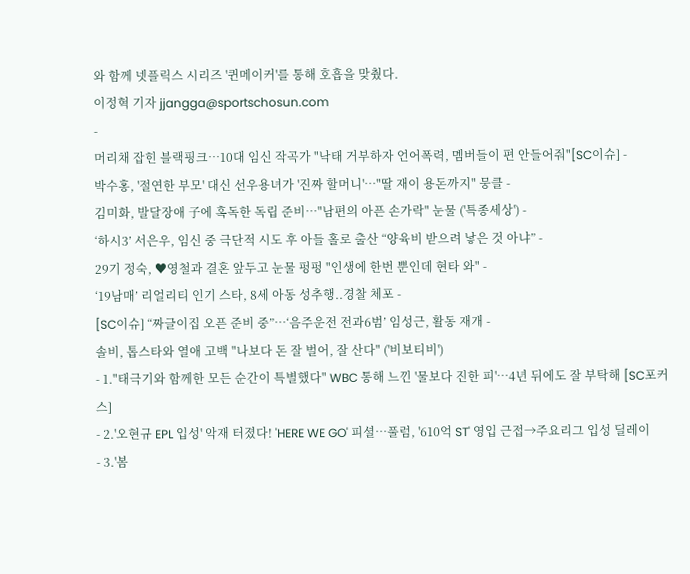와 함께 넷플릭스 시리즈 '퀸메이커'를 통해 호흡을 맞췄다.
이정혁 기자 jjangga@sportschosun.com
-
머리채 잡힌 블랙핑크…10대 임신 작곡가 "낙태 거부하자 언어폭력, 멤버들이 편 안들어줘"[SC이슈] -
박수홍, '절연한 부모' 대신 선우용녀가 '진짜 할머니'…"딸 재이 용돈까지" 뭉클 -
김미화, 발달장애 子에 혹독한 독립 준비…"남편의 아픈 손가락" 눈물 ('특종세상') -
‘하시3’ 서은우, 임신 중 극단적 시도 후 아들 홀로 출산 “양육비 받으려 낳은 것 아냐” -
29기 정숙, ♥영철과 결혼 앞두고 눈물 펑펑 "인생에 한번 뿐인데 현타 와" -
‘19남매’ 리얼리티 인기 스타, 8세 아동 성추행..경찰 체포 -
[SC이슈] “짜글이집 오픈 준비 중”…‘음주운전 전과6범’ 임성근, 활동 재개 -
솔비, 톱스타와 열애 고백 "나보다 돈 잘 벌어, 잘 산다" ('비보티비')
- 1."태극기와 함께한 모든 순간이 특별했다" WBC 통해 느낀 '물보다 진한 피'…4년 뒤에도 잘 부탁해 [SC포커스]
- 2.'오현규 EPL 입성' 악재 터졌다! 'HERE WE GO' 피셜…풀럼, '610억 ST' 영입 근접→주요리그 입성 딜레이
- 3.'봄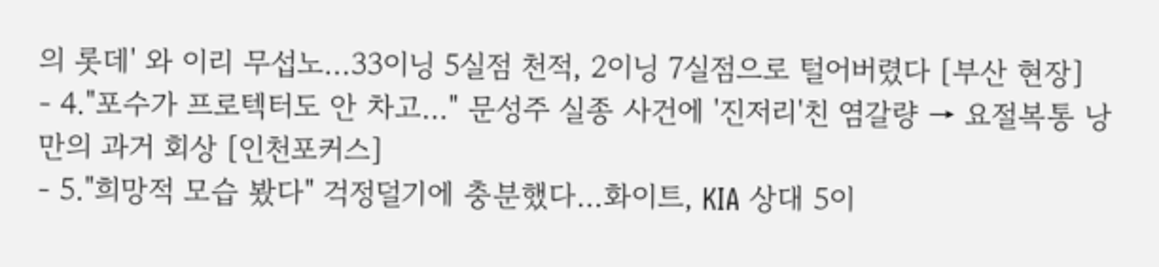의 롯데' 와 이리 무섭노...33이닝 5실점 천적, 2이닝 7실점으로 털어버렸다 [부산 현장]
- 4."포수가 프로텍터도 안 차고…" 문성주 실종 사건에 '진저리'친 염갈량 → 요절복통 낭만의 과거 회상 [인천포커스]
- 5."희망적 모습 봤다" 걱정덜기에 충분했다…화이트, KIA 상대 5이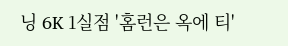닝 6K 1실점 '홈런은 옥에 티'